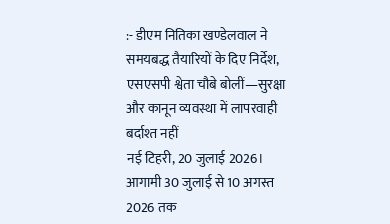:- डीएम नितिका खण्डेलवाल ने समयबद्ध तैयारियों के दिए निर्देश, एसएसपी श्वेता चौबे बोलीं—सुरक्षा और कानून व्यवस्था में लापरवाही बर्दाश्त नहीं
नई टिहरी, 20 जुलाई 2026। आगामी 30 जुलाई से 10 अगस्त 2026 तक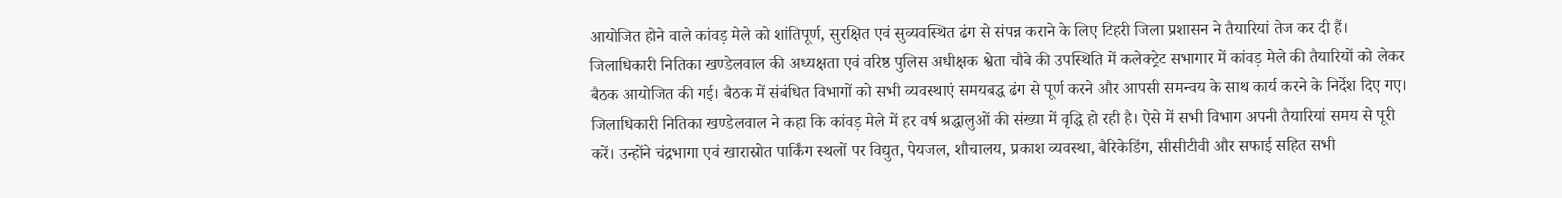आयोजित होने वाले कांवड़ मेले को शांतिपूर्ण, सुरक्षित एवं सुव्यवस्थित ढंग से संपन्न कराने के लिए टिहरी जिला प्रशासन ने तैयारियां तेज कर दी हैं। जिलाधिकारी नितिका खण्डेलवाल की अध्यक्षता एवं वरिष्ठ पुलिस अधीक्षक श्वेता चौबे की उपस्थिति में कलेक्ट्रेट सभागार में कांवड़ मेले की तैयारियों को लेकर बैठक आयोजित की गई। बैठक में संबंधित विभागों को सभी व्यवस्थाएं समयबद्ध ढंग से पूर्ण करने और आपसी समन्वय के साथ कार्य करने के निर्देश दिए गए।
जिलाधिकारी नितिका खण्डेलवाल ने कहा कि कांवड़ मेले में हर वर्ष श्रद्धालुओं की संख्या में वृद्धि हो रही है। ऐसे में सभी विभाग अपनी तैयारियां समय से पूरी करें। उन्होंने चंद्रभागा एवं खारास्रोत पार्किंग स्थलों पर विद्युत, पेयजल, शौचालय, प्रकाश व्यवस्था, बैरिकेडिंग, सीसीटीवी और सफाई सहित सभी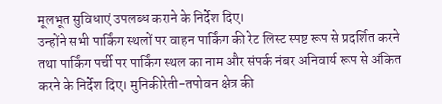मूलभूत सुविधाएं उपलब्ध कराने के निर्देश दिए।
उन्होंने सभी पार्किंग स्थलों पर वाहन पार्किंग की रेट लिस्ट स्पष्ट रूप से प्रदर्शित करने तथा पार्किंग पर्ची पर पार्किंग स्थल का नाम और संपर्क नंबर अनिवार्य रूप से अंकित करने के निर्देश दिए। मुनिकीरेती-तपोवन क्षेत्र की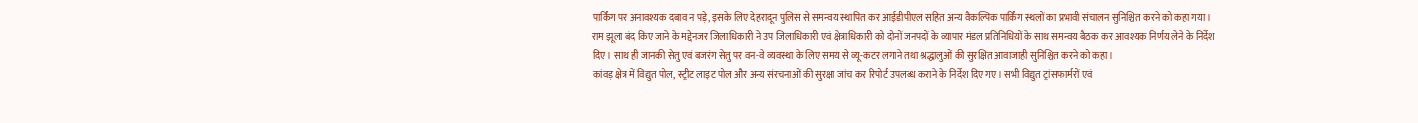पार्किंग पर अनावश्यक दबाव न पड़े, इसके लिए देहरादून पुलिस से समन्वय स्थापित कर आईडीपीएल सहित अन्य वैकल्पिक पार्किंग स्थलों का प्रभावी संचालन सुनिश्चित करने को कहा गया।
राम झूला बंद किए जाने के मद्देनजर जिलाधिकारी ने उप जिलाधिकारी एवं क्षेत्राधिकारी को दोनों जनपदों के व्यापार मंडल प्रतिनिधियों के साथ समन्वय बैठक कर आवश्यक निर्णय लेने के निर्देश दिए। साथ ही जानकी सेतु एवं बजरंग सेतु पर वन-वे व्यवस्था के लिए समय से व्यू-कटर लगाने तथा श्रद्धालुओं की सुरक्षित आवाजाही सुनिश्चित करने को कहा।
कांवड़ क्षेत्र में विद्युत पोल, स्ट्रीट लाइट पोल और अन्य संरचनाओं की सुरक्षा जांच कर रिपोर्ट उपलब्ध कराने के निर्देश दिए गए। सभी विद्युत ट्रांसफार्मरों एवं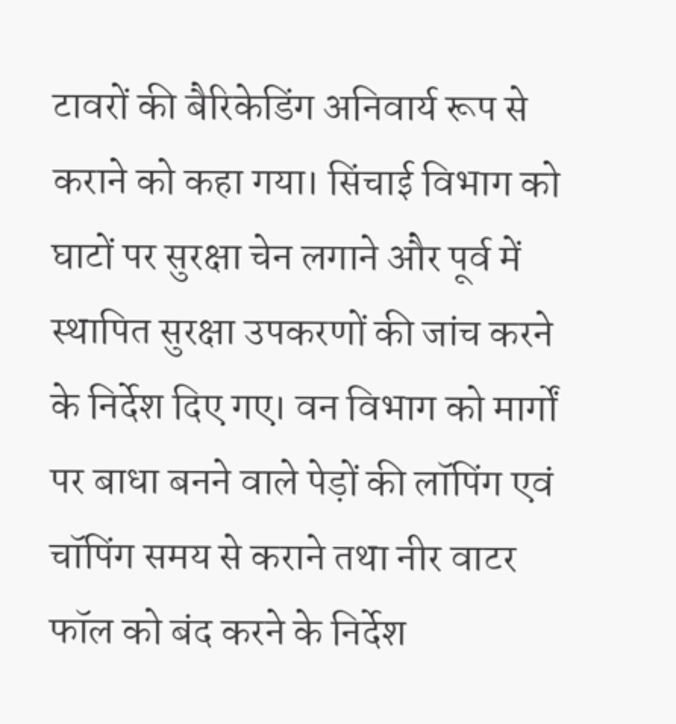टावरों की बैरिकेडिंग अनिवार्य रूप से कराने को कहा गया। सिंचाई विभाग को घाटों पर सुरक्षा चेन लगाने और पूर्व में स्थापित सुरक्षा उपकरणों की जांच करने के निर्देश दिए गए। वन विभाग को मार्गों पर बाधा बनने वाले पेड़ों की लॉपिंग एवं चॉपिंग समय से कराने तथा नीर वाटर फॉल को बंद करने के निर्देश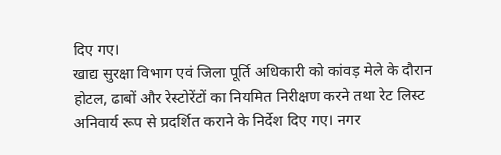दिए गए।
खाद्य सुरक्षा विभाग एवं जिला पूर्ति अधिकारी को कांवड़ मेले के दौरान होटल, ढाबों और रेस्टोरेंटों का नियमित निरीक्षण करने तथा रेट लिस्ट अनिवार्य रूप से प्रदर्शित कराने के निर्देश दिए गए। नगर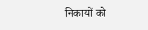निकायों को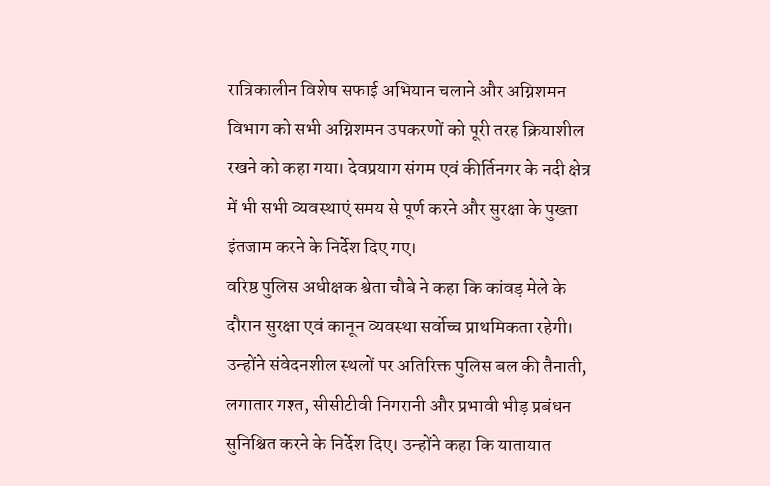रात्रिकालीन विशेष सफाई अभियान चलाने और अग्निशमन विभाग को सभी अग्निशमन उपकरणों को पूरी तरह क्रियाशील रखने को कहा गया। देवप्रयाग संगम एवं कीर्तिनगर के नदी क्षेत्र में भी सभी व्यवस्थाएं समय से पूर्ण करने और सुरक्षा के पुख्ता इंतजाम करने के निर्देश दिए गए।
वरिष्ठ पुलिस अधीक्षक श्वेता चौबे ने कहा कि कांवड़ मेले के दौरान सुरक्षा एवं कानून व्यवस्था सर्वोच्च प्राथमिकता रहेगी। उन्होंने संवेदनशील स्थलों पर अतिरिक्त पुलिस बल की तैनाती, लगातार गश्त, सीसीटीवी निगरानी और प्रभावी भीड़ प्रबंधन सुनिश्चित करने के निर्देश दिए। उन्होंने कहा कि यातायात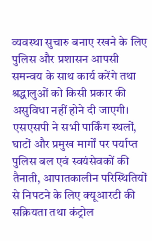व्यवस्था सुचारु बनाए रखने के लिए पुलिस और प्रशासन आपसी समन्वय के साथ कार्य करेंगे तथा श्रद्धालुओं को किसी प्रकार की असुविधा नहीं होने दी जाएगी।
एसएसपी ने सभी पार्किंग स्थलों, घाटों और प्रमुख मार्गों पर पर्याप्त पुलिस बल एवं स्वयंसेवकों की तैनाती, आपातकालीन परिस्थितियों से निपटने के लिए क्यूआरटी की सक्रियता तथा कंट्रोल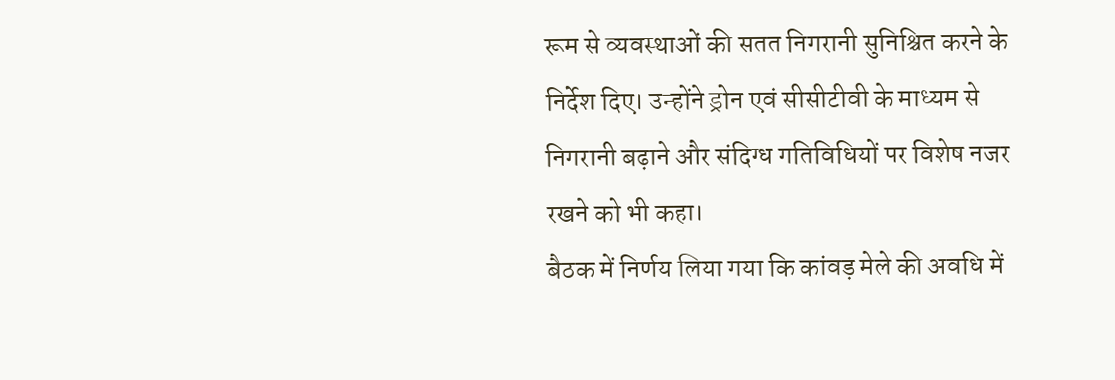रूम से व्यवस्थाओं की सतत निगरानी सुनिश्चित करने के निर्देश दिए। उन्होंने ड्रोन एवं सीसीटीवी के माध्यम से निगरानी बढ़ाने और संदिग्ध गतिविधियों पर विशेष नजर रखने को भी कहा।
बैठक में निर्णय लिया गया कि कांवड़ मेले की अवधि में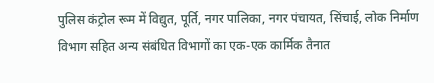पुलिस कंट्रोल रूम में विद्युत, पूर्ति, नगर पालिका, नगर पंचायत, सिंचाई, लोक निर्माण विभाग सहित अन्य संबंधित विभागों का एक-एक कार्मिक तैनात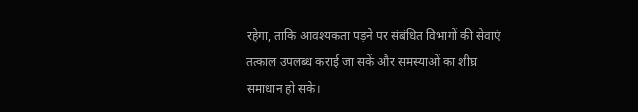रहेगा, ताकि आवश्यकता पड़ने पर संबंधित विभागों की सेवाएं तत्काल उपलब्ध कराई जा सकें और समस्याओं का शीघ्र समाधान हो सके।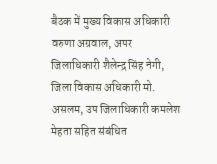बैठक में मुख्य विकास अधिकारी वरुणा अग्रवाल, अपर जिलाधिकारी शैलेन्द्र सिंह नेगी, जिला विकास अधिकारी मो. असलम, उप जिलाधिकारी कमलेश मेहता सहित संबंधित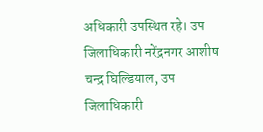अधिकारी उपस्थित रहे। उप जिलाधिकारी नरेंद्रनगर आशीष चन्द्र घिल्डियाल, उप जिलाधिकारी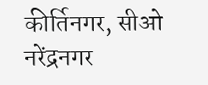कीर्तिनगर, सीओ नरेंद्रनगर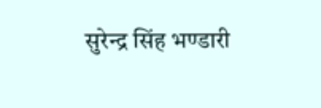सुरेन्द्र सिंह भण्डारी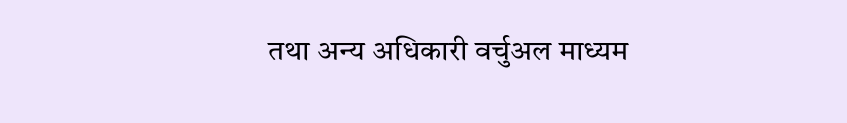तथा अन्य अधिकारी वर्चुअल माध्यम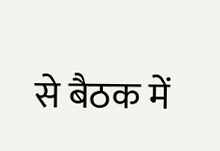से बैठक में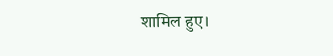शामिल हुए।